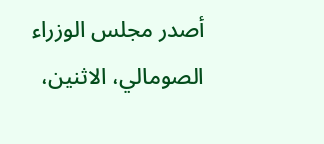أصدر مجلس الوزراء الصومالي، الاثنين،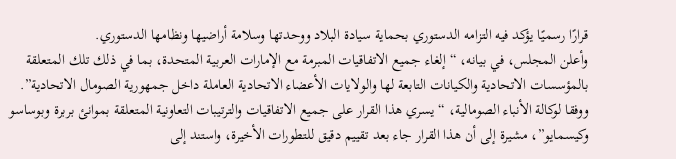قرارًا رسميًا يؤكد فيه التزامه الدستوري بحماية سيادة البلاد ووحدتها وسلامة أراضيها ونظامها الدستوري.
وأعلن المجلس، في بيانه، “إلغاء جميع الاتفاقيات المبرمة مع الإمارات العربية المتحدة، بما في ذلك تلك المتعلقة بالمؤسسات الاتحادية والكيانات التابعة لها والولايات الأعضاء الاتحادية العاملة داخل جمهورية الصومال الاتحادية”.
ووفقا لوكالة الأنباء الصومالية، “يسري هذا القرار على جميع الاتفاقيات والترتيبات التعاونية المتعلقة بموانئ بربرة وبوساسو وكيسمايو”، مشيرة إلى أن هذا القرار جاء بعد تقييم دقيق للتطورات الأخيرة، واستند إلى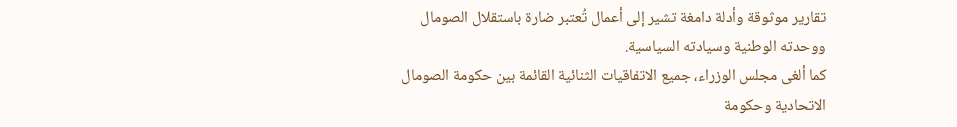تقارير موثوقة وأدلة دامغة تشير إلى أعمال تُعتبر ضارة باستقلال الصومال ووحدته الوطنية وسيادته السياسية.
كما ألغى مجلس الوزراء، جميع الاتفاقيات الثنائية القائمة بين حكومة الصومال الاتحادية وحكومة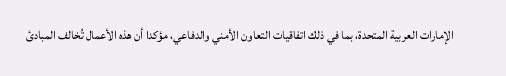الإمارات العربية المتحدة، بما في ذلك اتفاقيات التعاون الأمني والدفاعي، مؤكدا أن هذه الأعمال تُخالف المبادئ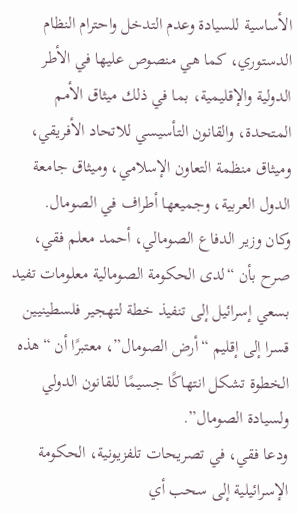الأساسية للسيادة وعدم التدخل واحترام النظام الدستوري، كما هي منصوص عليها في الأطر الدولية والإقليمية، بما في ذلك ميثاق الأمم المتحدة، والقانون التأسيسي للاتحاد الأفريقي، وميثاق منظمة التعاون الإسلامي، وميثاق جامعة الدول العربية، وجميعها أطراف في الصومال.
وكان وزير الدفاع الصومالي، أحمد معلم فقي، صرح بأن “لدى الحكومة الصومالية معلومات تفيد بسعي إسرائيل إلى تنفيذ خطة لتهجير فلسطينيين قسرا إلى إقليم “أرض الصومال”، معتبرًا أن “هذه الخطوة تشكل انتهاكًا جسيمًا للقانون الدولي ولسيادة الصومال”.
ودعا فقي، في تصريحات تلفزيونية، الحكومة الإسرائيلية إلى سحب أي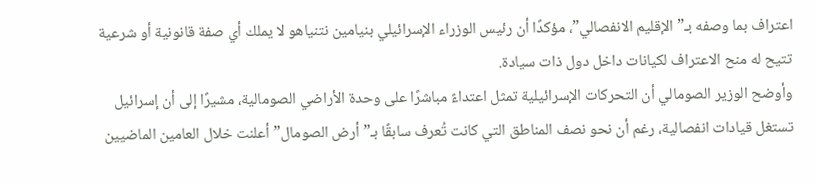اعتراف بما وصفه بـ”الإقليم الانفصالي”، مؤكدًا أن رئيس الوزراء الإسرائيلي بنيامين نتنياهو لا يملك أي صفة قانونية أو شرعية تتيح له منح الاعتراف لكيانات داخل دول ذات سيادة.
وأوضح الوزير الصومالي أن التحركات الإسرائيلية تمثل اعتداءً مباشرًا على وحدة الأراضي الصومالية، مشيرًا إلى أن إسرائيل تستغل قيادات انفصالية، رغم أن نحو نصف المناطق التي كانت تُعرف سابقًا بـ”أرض الصومال” أعلنت خلال العامين الماضيين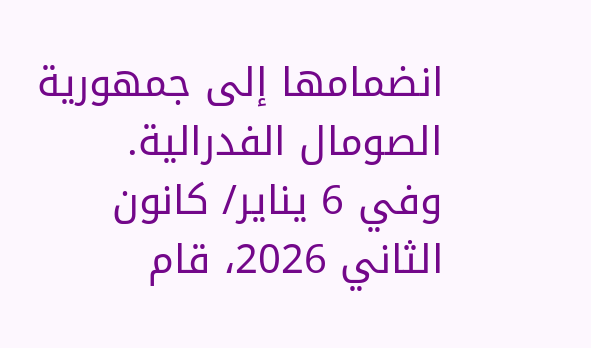انضمامها إلى جمهورية الصومال الفدرالية.
وفي 6 يناير/ كانون الثاني 2026، قام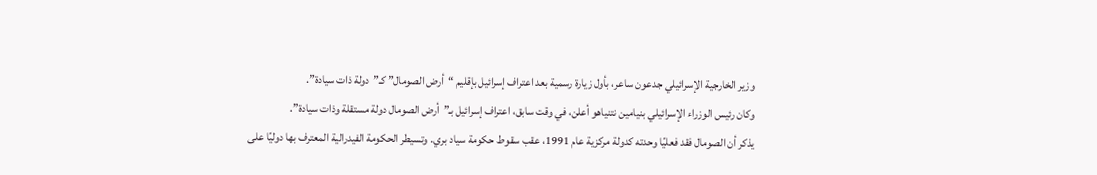وزير الخارجية الإسرائيلي جدعون ساعر، بأول زيارة رسمية بعد اعتراف إسرائيل بإقليم “أرض الصومال” كـ”دولة ذات سيادة”.
وكان رئيس الوزراء الإسرائيلي بنيامين نتنياهو أعلن، في وقت سابق، اعتراف إسرائيل بـ”أرض الصومال دولة مستقلة وذات سيادة”.
يذكر أن الصومال فقد فعليًا وحدته كدولة مركزية عام 1991، عقب سقوط حكومة سياد بري. وتسيطر الحكومة الفيدرالية المعترف بها دوليًا على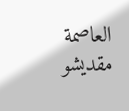العاصمة مقديشو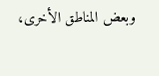وبعض المناطق الأخرى،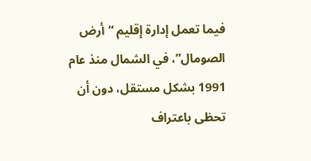فيما تعمل إدارة إقليم “أرض الصومال”، في الشمال منذ عام 1991 بشكل مستقل، دون أن تحظى باعتراف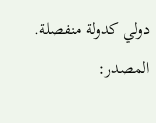دولي كدولة منفصلة.
المصدر: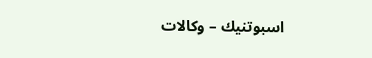اسبوتنيك – وكالات